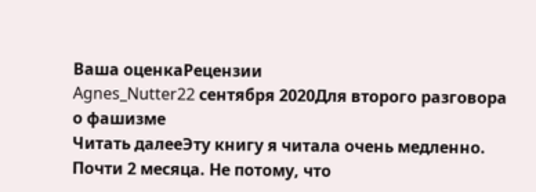Ваша оценкаРецензии
Agnes_Nutter22 сентября 2020Для второго разговора о фашизме
Читать далееЭту книгу я читала очень медленно. Почти 2 месяца. Не потому, что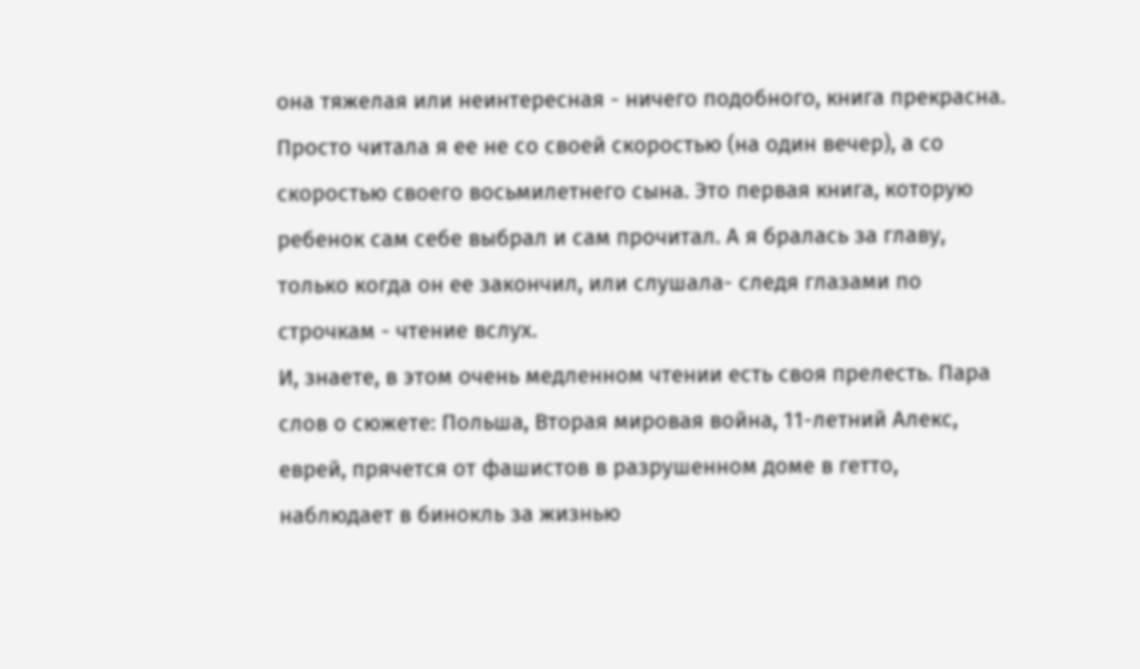она тяжелая или неинтересная - ничего подобного, книга прекрасна. Просто читала я ее не со своей скоростью (на один вечер), а со скоростью своего восьмилетнего сына. Это первая книга, которую ребенок сам себе выбрал и сам прочитал. А я бралась за главу, только когда он ее закончил, или слушала- следя глазами по строчкам - чтение вслух.
И, знаете, в этом очень медленном чтении есть своя прелесть. Пара слов о сюжете: Польша, Вторая мировая война, 11-летний Алекс, еврей, прячется от фашистов в разрушенном доме в гетто, наблюдает в бинокль за жизнью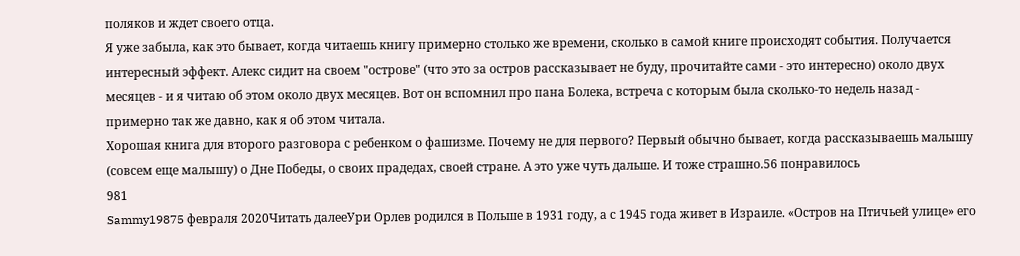поляков и ждет своего отца.
Я уже забыла, как это бывает, когда читаешь книгу примерно столько же времени, сколько в самой книге происходят события. Получается интересный эффект. Алекс сидит на своем "острове" (что это за остров рассказывает не буду, прочитайте сами - это интересно) около двух месяцев - и я читаю об этом около двух месяцев. Вот он вспомнил про пана Болека, встреча с которым была сколько-то недель назад - примерно так же давно, как я об этом читала.
Хорошая книга для второго разговора с ребенком о фашизме. Почему не для первого? Первый обычно бывает, когда рассказываешь малышу (совсем еще малышу) о Дне Победы, о своих прадедах, своей стране. А это уже чуть дальше. И тоже страшно.56 понравилось
981
Sammy19875 февраля 2020Читать далееУри Орлев родился в Польше в 1931 году, а с 1945 года живет в Израиле. «Остров на Птичьей улице» его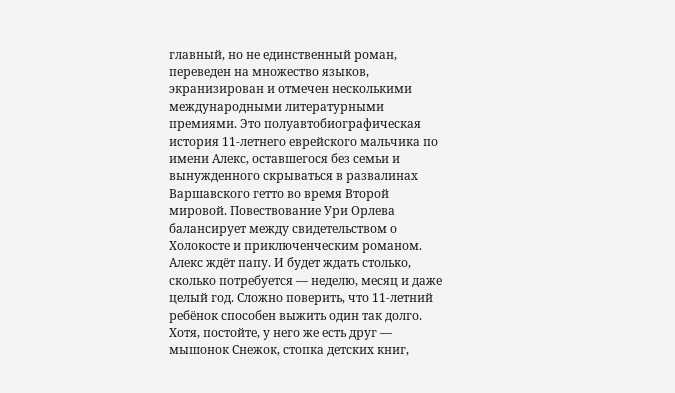главный, но не единственный роман, переведен на множество языков, экранизирован и отмечен несколькими международными литературными премиями. Это полуавтобиографическая история 11-летнего еврейского мальчика по имени Алекс, оставшегося без семьи и вынужденного скрываться в развалинах Варшавского гетто во время Второй мировой. Повествование Ури Орлева балансирует между свидетельством о Холокосте и приключенческим романом.
Алекс ждёт папу. И будет ждать столько, сколько потребуется — неделю, месяц и даже целый год. Сложно поверить, что 11-летний ребёнок способен выжить один так долго. Хотя, постойте, у него же есть друг — мышонок Снежок, стопка детских книг,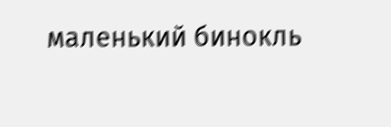маленький бинокль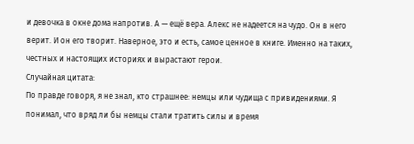и девочка в окне дома напротив. А — ещё вера. Алекс не надеется на чудо. Он в него верит. И он его творит. Наверное, это и есть, самое ценное в книге. Именно на таких, честных и настоящих историях и вырастают герои.
Случайная цитата:
По правде говоря, я не знал, кто страшнее: немцы или чудища с привидениями. Я понимал, что вряд ли бы немцы стали тратить силы и время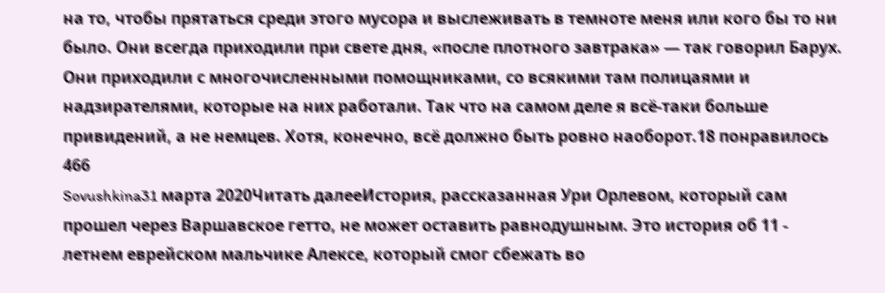на то, чтобы прятаться среди этого мусора и выслеживать в темноте меня или кого бы то ни было. Они всегда приходили при свете дня, «после плотного завтрака» — так говорил Барух. Они приходили с многочисленными помощниками, со всякими там полицаями и надзирателями, которые на них работали. Так что на самом деле я всё-таки больше привидений, а не немцев. Хотя, конечно, всё должно быть ровно наоборот.18 понравилось
466
Sovushkina31 марта 2020Читать далееИстория, рассказанная Ури Орлевом, который сам прошел через Варшавское гетто, не может оставить равнодушным. Это история об 11 - летнем еврейском мальчике Алексе, который смог сбежать во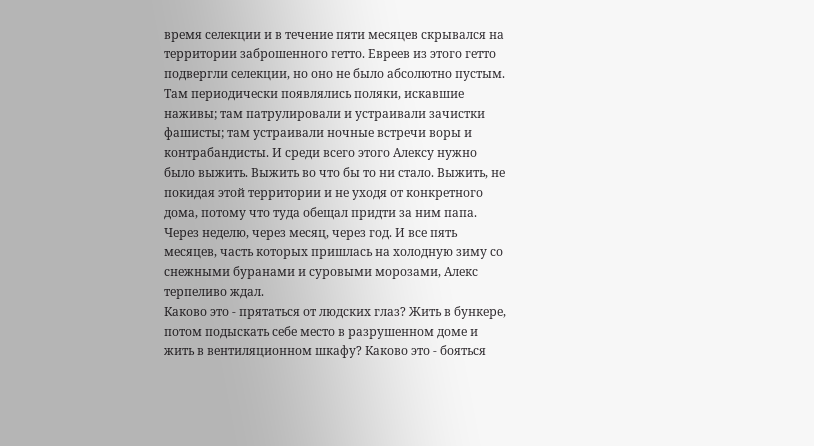время селекции и в течение пяти месяцев скрывался на территории заброшенного гетто. Евреев из этого гетто подвергли селекции, но оно не было абсолютно пустым. Там периодически появлялись поляки, искавшие наживы; там патрулировали и устраивали зачистки фашисты; там устраивали ночные встречи воры и контрабандисты. И среди всего этого Алексу нужно было выжить. Выжить во что бы то ни стало. Выжить, не покидая этой территории и не уходя от конкретного дома, потому что туда обещал придти за ним папа. Через неделю, через месяц, через год. И все пять месяцев, часть которых пришлась на холодную зиму со снежными буранами и суровыми морозами, Алекс терпеливо ждал.
Каково это - прятаться от людских глаз? Жить в бункере, потом подыскать себе место в разрушенном доме и жить в вентиляционном шкафу? Каково это - бояться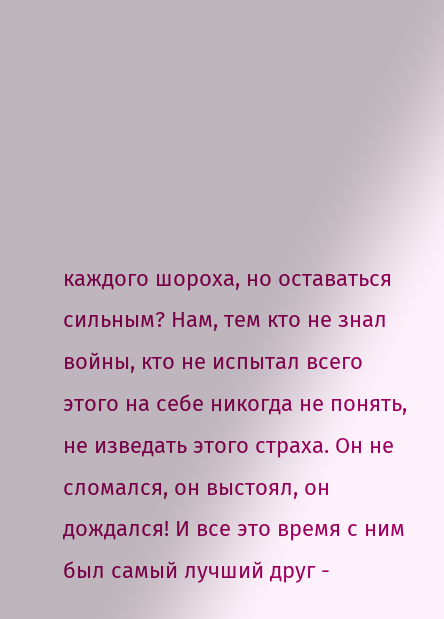каждого шороха, но оставаться сильным? Нам, тем кто не знал войны, кто не испытал всего этого на себе никогда не понять, не изведать этого страха. Он не сломался, он выстоял, он дождался! И все это время с ним был самый лучший друг -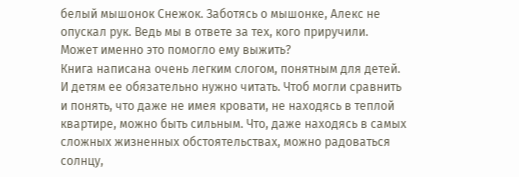белый мышонок Снежок. Заботясь о мышонке, Алекс не опускал рук. Ведь мы в ответе за тех, кого приручили. Может именно это помогло ему выжить?
Книга написана очень легким слогом, понятным для детей. И детям ее обязательно нужно читать. Чтоб могли сравнить и понять, что даже не имея кровати, не находясь в теплой квартире, можно быть сильным. Что, даже находясь в самых сложных жизненных обстоятельствах, можно радоваться солнцу,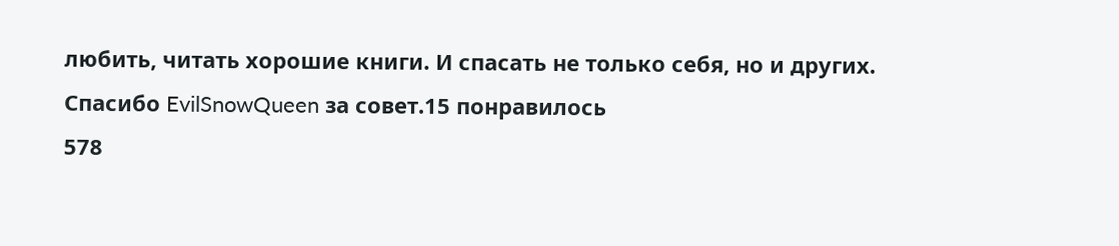любить, читать хорошие книги. И спасать не только себя, но и других.
Спасибо EvilSnowQueen за совет.15 понравилось
578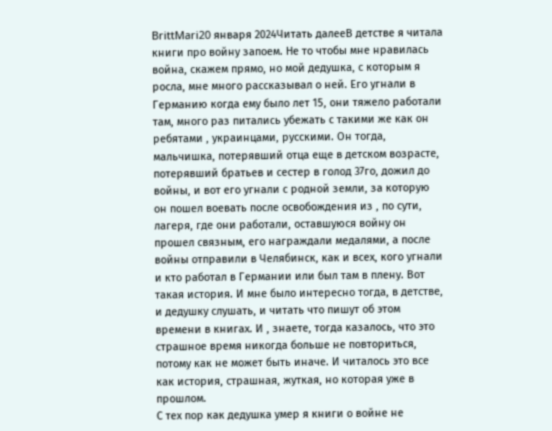BrittMari20 января 2024Читать далееВ детстве я читала книги про войну запоем. Не то чтобы мне нравилась война, скажем прямо, но мой дедушка, с которым я росла, мне много рассказывал о ней. Его угнали в Германию когда ему было лет 15, они тяжело работали там, много раз питались убежать с такими же как он ребятами , украинцами, русскими. Он тогда, мальчишка, потерявший отца еще в детском возрасте, потерявший братьев и сестер в голод 37го, дожил до войны, и вот его угнали с родной земли, за которую он пошел воевать после освобождения из , по сути, лагеря, где они работали, оставшуюся войну он прошел связным, его награждали медалями, а после войны отправили в Челябинск, как и всех, кого угнали и кто работал в Германии или был там в плену. Вот такая история. И мне было интересно тогда, в детстве, и дедушку слушать, и читать что пишут об этом времени в книгах. И , знаете, тогда казалось, что это страшное время никогда больше не повториться, потому как не может быть иначе. И читалось это все как история, страшная, жуткая, но которая уже в прошлом.
С тех пор как дедушка умер я книги о войне не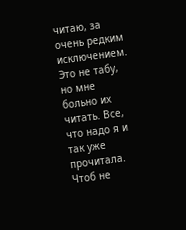читаю, за очень редким исключением. Это не табу, но мне больно их читать. Все, что надо я и так уже прочитала. Чтоб не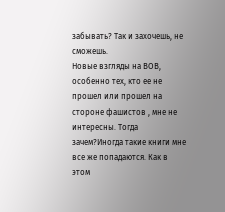забывать? Так и захочешь, не сможешь.
Новые взгляды на ВОВ, особенно тех, кто ее не прошел или прошел на стороне фашистов , мне не интересны. Тогда зачем?Иногда такие книги мне все же попадаются. Как в этом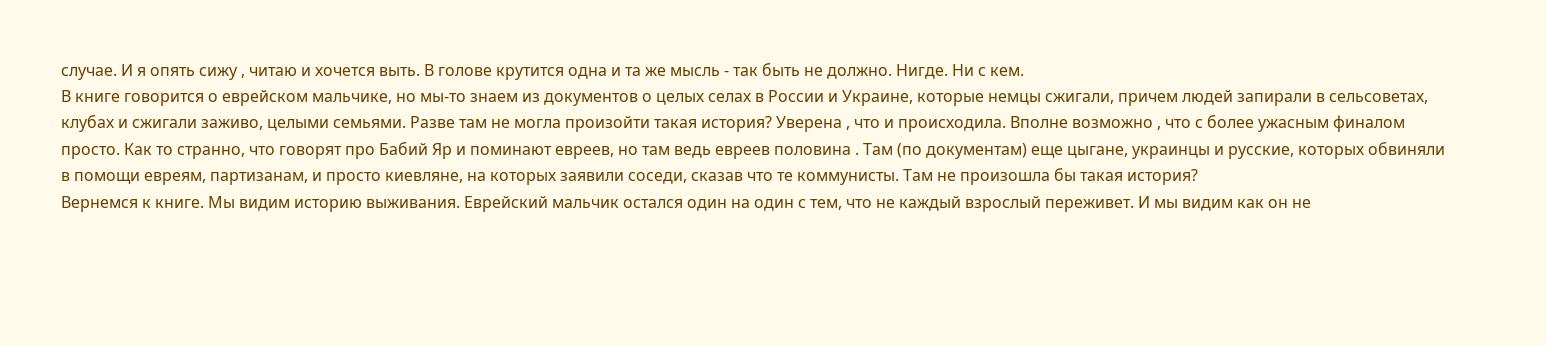случае. И я опять сижу , читаю и хочется выть. В голове крутится одна и та же мысль - так быть не должно. Нигде. Ни с кем.
В книге говорится о еврейском мальчике, но мы-то знаем из документов о целых селах в России и Украине, которые немцы сжигали, причем людей запирали в сельсоветах, клубах и сжигали заживо, целыми семьями. Разве там не могла произойти такая история? Уверена , что и происходила. Вполне возможно , что с более ужасным финалом просто. Как то странно, что говорят про Бабий Яр и поминают евреев, но там ведь евреев половина . Там (по документам) еще цыгане, украинцы и русские, которых обвиняли в помощи евреям, партизанам, и просто киевляне, на которых заявили соседи, сказав что те коммунисты. Там не произошла бы такая история?
Вернемся к книге. Мы видим историю выживания. Еврейский мальчик остался один на один с тем, что не каждый взрослый переживет. И мы видим как он не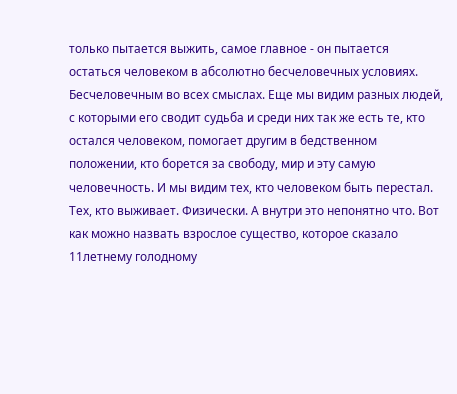только пытается выжить, самое главное - он пытается остаться человеком в абсолютно бесчеловечных условиях. Бесчеловечным во всех смыслах. Еще мы видим разных людей, с которыми его сводит судьба и среди них так же есть те, кто остался человеком, помогает другим в бедственном положении, кто борется за свободу, мир и эту самую человечность. И мы видим тех, кто человеком быть перестал. Тех, кто выживает. Физически. А внутри это непонятно что. Вот как можно назвать взрослое существо, которое сказало 11летнему голодному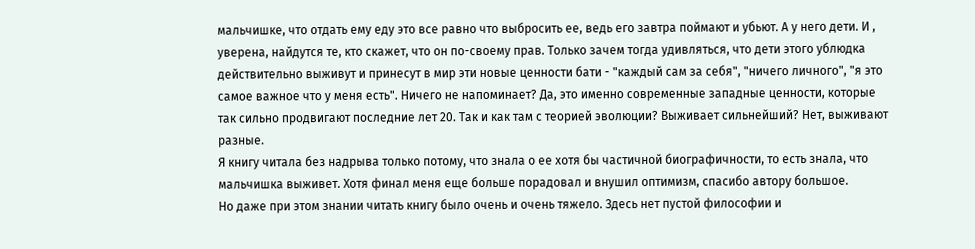мальчишке, что отдать ему еду это все равно что выбросить ее, ведь его завтра поймают и убьют. А у него дети. И , уверена, найдутся те, кто скажет, что он по-своему прав. Только зачем тогда удивляться, что дети этого ублюдка действительно выживут и принесут в мир эти новые ценности бати - "каждый сам за себя", "ничего личного", "я это самое важное что у меня есть". Ничего не напоминает? Да, это именно современные западные ценности, которые так сильно продвигают последние лет 20. Так и как там с теорией эволюции? Выживает сильнейший? Нет, выживают разные.
Я книгу читала без надрыва только потому, что знала о ее хотя бы частичной биографичности, то есть знала, что мальчишка выживет. Хотя финал меня еще больше порадовал и внушил оптимизм, спасибо автору большое.
Но даже при этом знании читать книгу было очень и очень тяжело. Здесь нет пустой философии и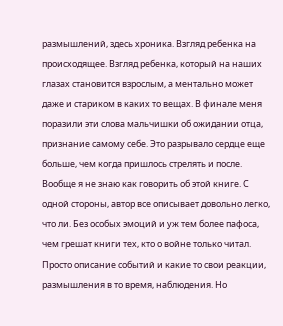размышлений, здесь хроника. Взгляд ребенка на происходящее. Взгляд ребенка, который на наших глазах становится взрослым, а ментально может даже и стариком в каких то вещах. В финале меня поразили эти слова мальчишки об ожидании отца, признание самому себе. Это разрывало сердце еще больше, чем когда пришлось стрелять и после. Вообще я не знаю как говорить об этой книге. С одной стороны, автор все описывает довольно легко, что ли. Без особых эмоций и уж тем более пафоса, чем грешат книги тех, кто о войне только читал. Просто описание событий и какие то свои реакции, размышления в то время, наблюдения. Но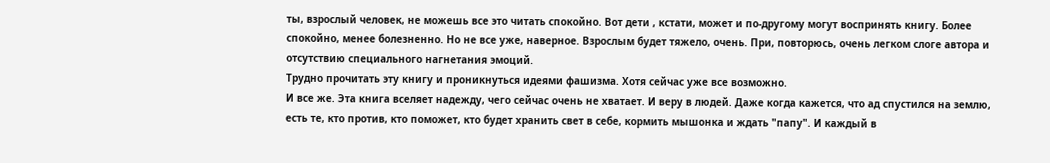ты, взрослый человек, не можешь все это читать спокойно. Вот дети , кстати, может и по-другому могут воспринять книгу. Более спокойно, менее болезненно. Но не все уже, наверное. Взрослым будет тяжело, очень. При, повторюсь, очень легком слоге автора и отсутствию специального нагнетания эмоций.
Трудно прочитать эту книгу и проникнуться идеями фашизма. Хотя сейчас уже все возможно.
И все же. Эта книга вселяет надежду, чего сейчас очень не хватает. И веру в людей. Даже когда кажется, что ад спустился на землю, есть те, кто против, кто поможет, кто будет хранить свет в себе, кормить мышонка и ждать "папу". И каждый в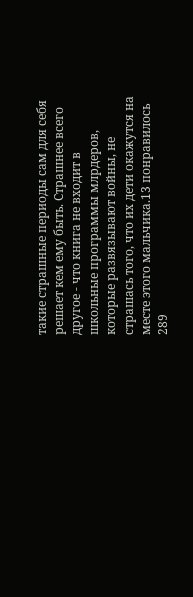такие страшные периоды сам для себя решает кем ему быть. Страшнее всего другое - что книга не входит в школьные программы млрдеров, которые развязывают войны, не страшась того, что их дети окажутся на месте этого мальчика.13 понравилось
289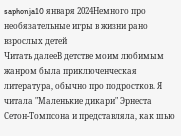saphonja10 января 2024Немного про необязательные игры в жизни рано взрослых детей
Читать далееВ детстве моим любимым жанром была приключенческая литература, обычно про подростков. Я читала "Маленькие дикари" Эрнеста Сетон-Томпсона и представляла, как шью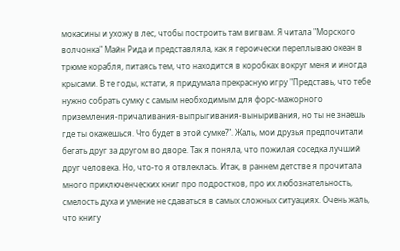мокасины и ухожу в лес, чтобы построить там вигвам. Я читала "Морского волчонка" Майн Рида и представляла, как я героически переплываю океан в трюме корабля, питаясь тем, что находится в коробках вокруг меня и иногда крысами. В те годы, кстати, я придумала прекрасную игру "Представь, что тебе нужно собрать сумку с самым необходимым для форс-мажорного приземления-причаливания-выпрыгивания-выныривания, но ты не знаешь где ты окажешься. Что будет в этой сумке?". Жаль, мои друзья предпочитали бегать друг за другом во дворе. Так я поняла, что пожилая соседка лучший друг человека. Но, что-то я отвлеклась. Итак, в раннем детстве я прочитала много приключенческих книг про подростков, про их любознательность, смелость духа и умение не сдаваться в самых сложных ситуациях. Очень жаль, что книгу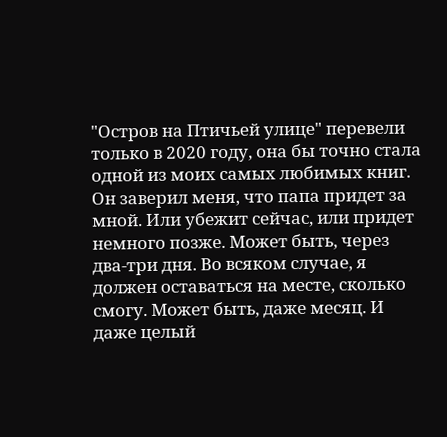"Остров на Птичьей улице" перевели только в 2020 году, она бы точно стала одной из моих самых любимых книг.
Он заверил меня, что папа придет за мной. Или убежит сейчас, или придет немного позже. Может быть, через два-три дня. Во всяком случае, я должен оставаться на месте, сколько смогу. Может быть, даже месяц. И даже целый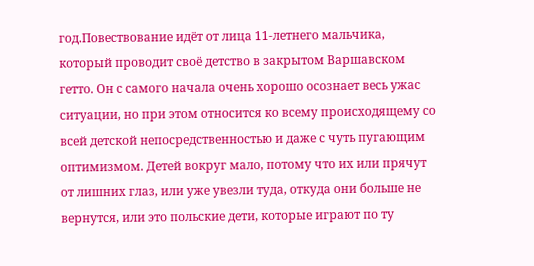год.Повествование идёт от лица 11-летнего мальчика, который проводит своё детство в закрытом Варшавском гетто. Он с самого начала очень хорошо осознает весь ужас ситуации, но при этом относится ко всему происходящему со всей детской непосредственностью и даже с чуть пугающим оптимизмом. Детей вокруг мало, потому что их или прячут от лишних глаз, или уже увезли туда, откуда они больше не вернутся, или это польские дети, которые играют по ту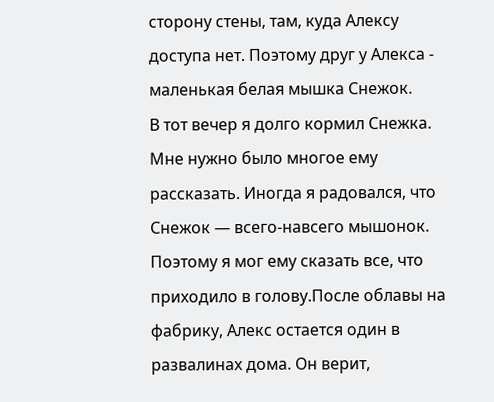сторону стены, там, куда Алексу доступа нет. Поэтому друг у Алекса - маленькая белая мышка Снежок.
В тот вечер я долго кормил Снежка. Мне нужно было многое ему рассказать. Иногда я радовался, что Снежок — всего-навсего мышонок. Поэтому я мог ему сказать все, что приходило в голову.После облавы на фабрику, Алекс остается один в развалинах дома. Он верит,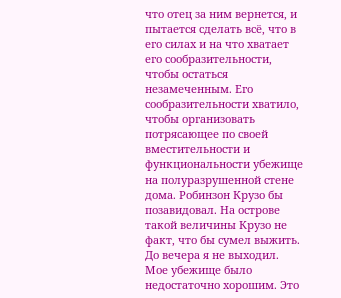что отец за ним вернется, и пытается сделать всё, что в его силах и на что хватает его сообразительности, чтобы остаться незамеченным. Его сообразительности хватило, чтобы организовать потрясающее по своей вместительности и функциональности убежище на полуразрушенной стене дома. Робинзон Крузо бы позавидовал. На острове такой величины Крузо не факт, что бы сумел выжить.
До вечера я не выходил. Мое убежище было недостаточно хорошим. Это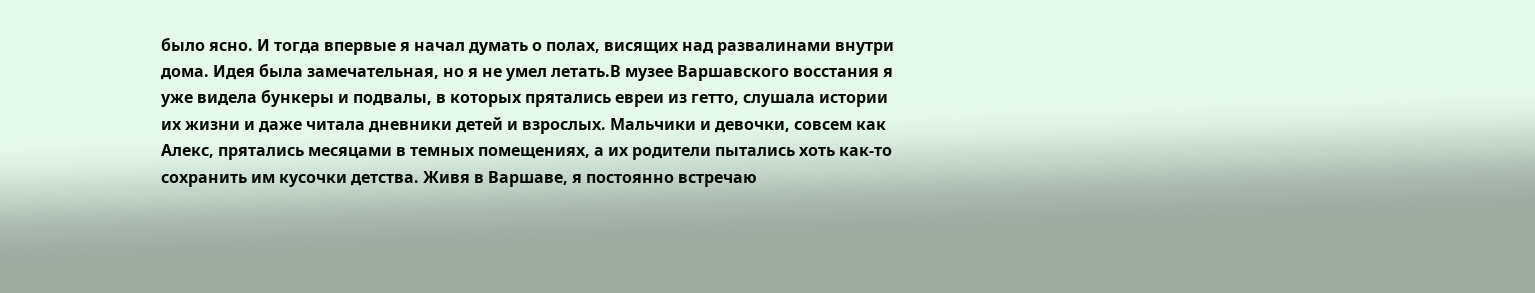было ясно. И тогда впервые я начал думать о полах, висящих над развалинами внутри дома. Идея была замечательная, но я не умел летать.В музее Варшавского восстания я уже видела бункеры и подвалы, в которых прятались евреи из гетто, слушала истории их жизни и даже читала дневники детей и взрослых. Мальчики и девочки, совсем как Алекс, прятались месяцами в темных помещениях, а их родители пытались хоть как-то сохранить им кусочки детства. Живя в Варшаве, я постоянно встречаю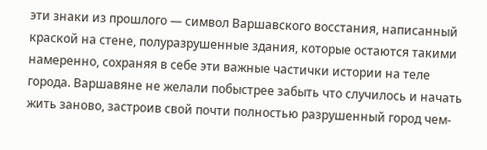эти знаки из прошлого — символ Варшавского восстания, написанный краской на стене, полуразрушенные здания, которые остаются такими намеренно, сохраняя в себе эти важные частички истории на теле города. Варшавяне не желали побыстрее забыть что случилось и начать жить заново, застроив свой почти полностью разрушенный город чем-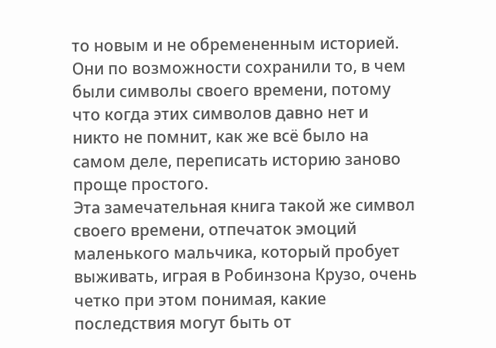то новым и не обремененным историей. Они по возможности сохранили то, в чем были символы своего времени, потому что когда этих символов давно нет и никто не помнит, как же всё было на самом деле, переписать историю заново проще простого.
Эта замечательная книга такой же символ своего времени, отпечаток эмоций маленького мальчика, который пробует выживать, играя в Робинзона Крузо, очень четко при этом понимая, какие последствия могут быть от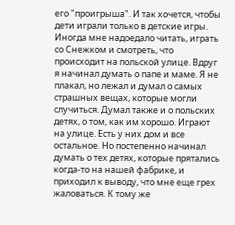его "проигрыша". И так хочется, чтобы дети играли только в детские игры.
Иногда мне надоедало читать, играть со Снежком и смотреть, что происходит на польской улице. Вдруг я начинал думать о папе и маме. Я не плакал, но лежал и думал о самых страшных вещах, которые могли случиться. Думал также и о польских детях, о том, как им хорошо. Играют на улице. Есть у них дом и все остальное. Но постепенно начинал думать о тех детях, которые прятались когда-то на нашей фабрике, и приходил к выводу, что мне еще грех жаловаться. К тому же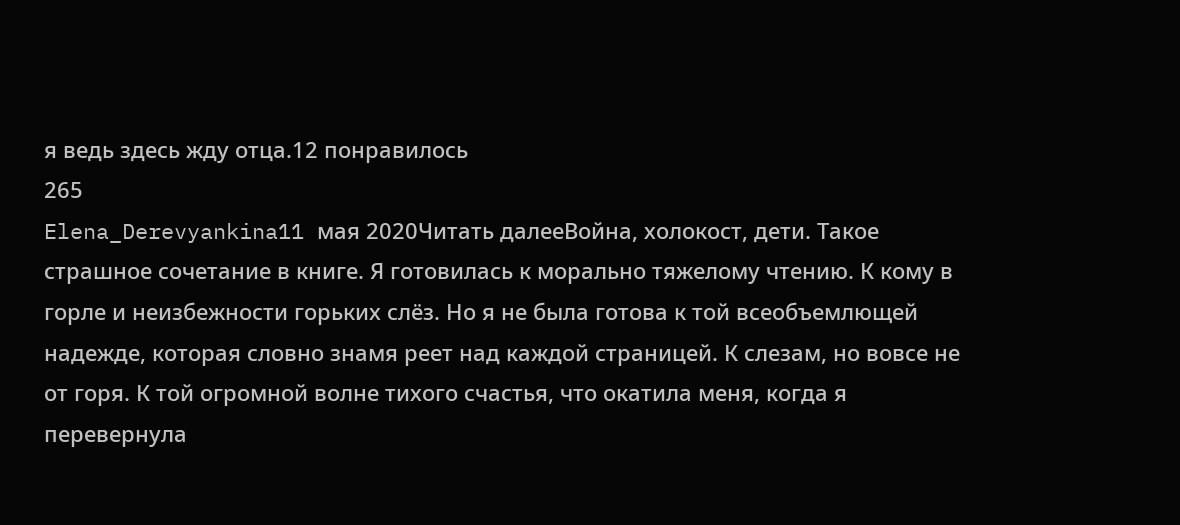я ведь здесь жду отца.12 понравилось
265
Elena_Derevyankina11 мая 2020Читать далееВойна, холокост, дети. Такое страшное сочетание в книге. Я готовилась к морально тяжелому чтению. К кому в горле и неизбежности горьких слёз. Но я не была готова к той всеобъемлющей надежде, которая словно знамя реет над каждой страницей. К слезам, но вовсе не от горя. К той огромной волне тихого счастья, что окатила меня, когда я перевернула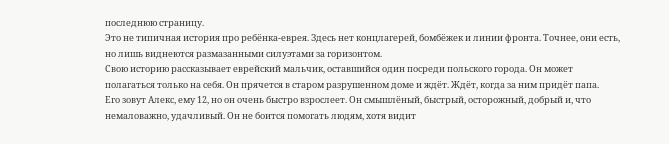последнюю страницу.
Это не типичная история про ребёнка-еврея. Здесь нет концлагерей, бомбёжек и линии фронта. Точнее, они есть, но лишь виднеются размазанными силуэтами за горизонтом.
Свою историю рассказывает еврейский мальчик, оставшийся один посреди польского города. Он может полагаться только на себя. Он прячется в старом разрушенном доме и ждёт. Ждёт, когда за ним придёт папа.
Его зовут Алекс, ему 12, но он очень быстро взрослеет. Он смышлёный, быстрый, осторожный, добрый и, что немаловажно, удачливый. Он не боится помогать людям, хотя видит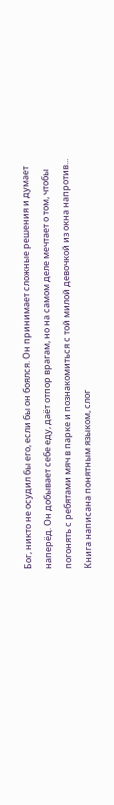Бог, никто не осудил бы его, если бы он боялся. Он принимает сложные решения и думает наперёд. Он добывает себе еду, даёт отпор врагам, но на самом деле мечтает о том, чтобы погонять с ребятами мяч в парке и познакомиться с той милой девочкой из окна напротив...
Книга написана понятным языком, слог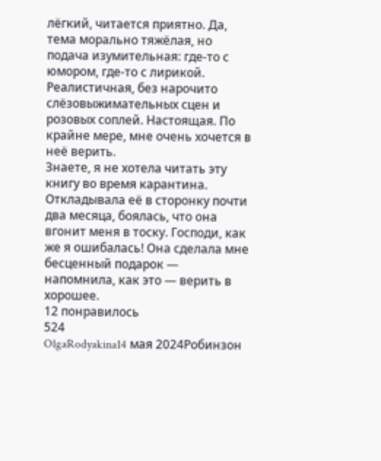лёгкий, читается приятно. Да, тема морально тяжёлая, но подача изумительная: где-то с юмором, где-то с лирикой. Реалистичная, без нарочито слёзовыжимательных сцен и розовых соплей. Настоящая. По крайне мере, мне очень хочется в неё верить.
Знаете, я не хотела читать эту книгу во время карантина. Откладывала её в сторонку почти два месяца, боялась, что она вгонит меня в тоску. Господи, как же я ошибалась! Она сделала мне бесценный подарок — напомнила, как это — верить в хорошее.
12 понравилось
524
OlgaRodyakina14 мая 2024Робинзон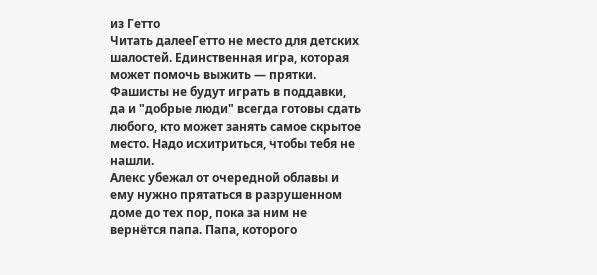из Гетто
Читать далееГетто не место для детских шалостей. Единственная игра, которая может помочь выжить — прятки. Фашисты не будут играть в поддавки, да и "добрые люди" всегда готовы сдать любого, кто может занять самое скрытое место. Надо исхитриться, чтобы тебя не нашли.
Алекс убежал от очередной облавы и ему нужно прятаться в разрушенном доме до тех пор, пока за ним не вернётся папа. Папа, которого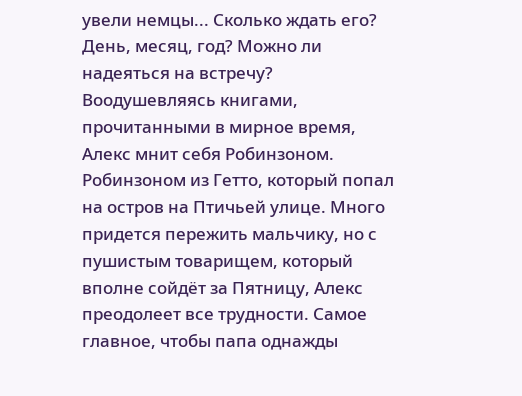увели немцы... Сколько ждать его? День, месяц, год? Можно ли надеяться на встречу?
Воодушевляясь книгами, прочитанными в мирное время, Алекс мнит себя Робинзоном. Робинзоном из Гетто, который попал на остров на Птичьей улице. Много придется пережить мальчику, но с пушистым товарищем, который вполне сойдёт за Пятницу, Алекс преодолеет все трудности. Самое главное, чтобы папа однажды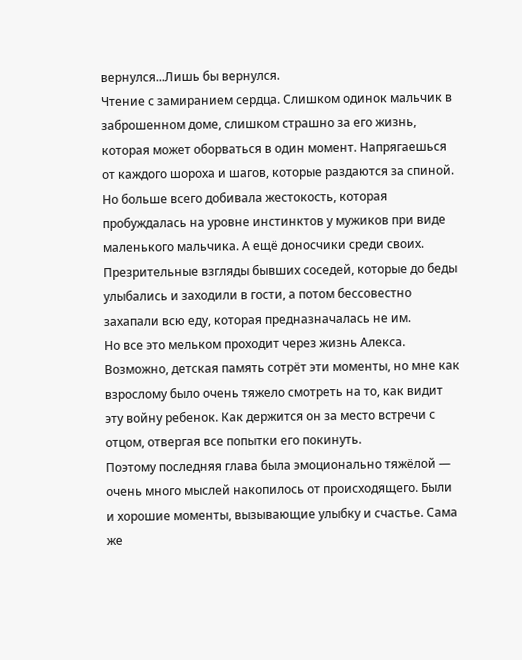вернулся...Лишь бы вернулся.
Чтение с замиранием сердца. Слишком одинок мальчик в заброшенном доме, слишком страшно за его жизнь, которая может оборваться в один момент. Напрягаешься от каждого шороха и шагов, которые раздаются за спиной.
Но больше всего добивала жестокость, которая пробуждалась на уровне инстинктов у мужиков при виде маленького мальчика. А ещё доносчики среди своих. Презрительные взгляды бывших соседей, которые до беды улыбались и заходили в гости, а потом бессовестно захапали всю еду, которая предназначалась не им.
Но все это мельком проходит через жизнь Алекса. Возможно, детская память сотрёт эти моменты, но мне как взрослому было очень тяжело смотреть на то, как видит эту войну ребенок. Как держится он за место встречи с отцом, отвергая все попытки его покинуть.
Поэтому последняя глава была эмоционально тяжёлой — очень много мыслей накопилось от происходящего. Были и хорошие моменты, вызывающие улыбку и счастье. Сама же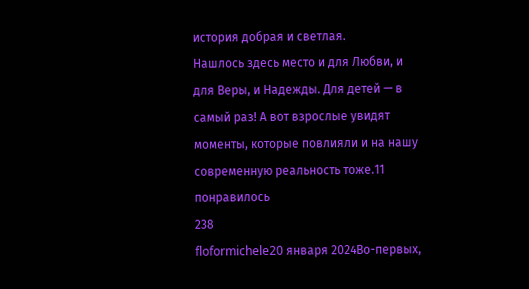история добрая и светлая.
Нашлось здесь место и для Любви, и для Веры, и Надежды. Для детей — в самый раз! А вот взрослые увидят моменты, которые повлияли и на нашу современную реальность тоже.11 понравилось
238
floformichele20 января 2024Во-первых,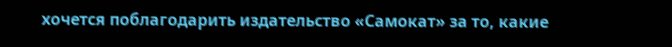хочется поблагодарить издательство «Самокат» за то, какие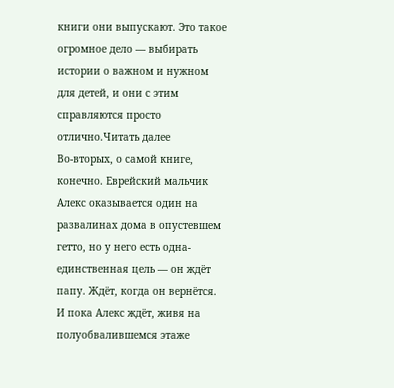книги они выпускают. Это такое огромное дело — выбирать истории о важном и нужном для детей, и они с этим справляются просто отлично.Читать далее
Во-вторых, о самой книге, конечно. Еврейский мальчик Алекс оказывается один на развалинах дома в опустевшем гетто, но у него есть одна-единственная цель — он ждёт папу. Ждёт, когда он вернётся. И пока Алекс ждёт, живя на полуобвалившемся этаже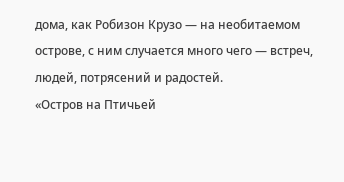дома, как Робизон Крузо — на необитаемом острове, с ним случается много чего — встреч, людей, потрясений и радостей.
«Остров на Птичьей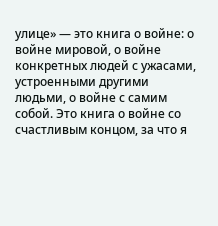улице» — это книга о войне: о войне мировой, о войне конкретных людей с ужасами, устроенными другими людьми, о войне с самим собой. Это книга о войне со счастливым концом, за что я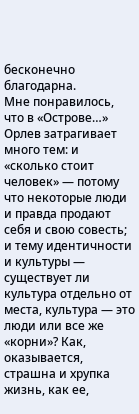бесконечно благодарна.
Мне понравилось, что в «Острове…» Орлев затрагивает много тем: и «сколько стоит человек» — потому что некоторые люди и правда продают себя и свою совесть; и тему идентичности и культуры — существует ли культура отдельно от места, культура — это люди или все же «корни»? Как, оказывается, страшна и хрупка жизнь, как ее,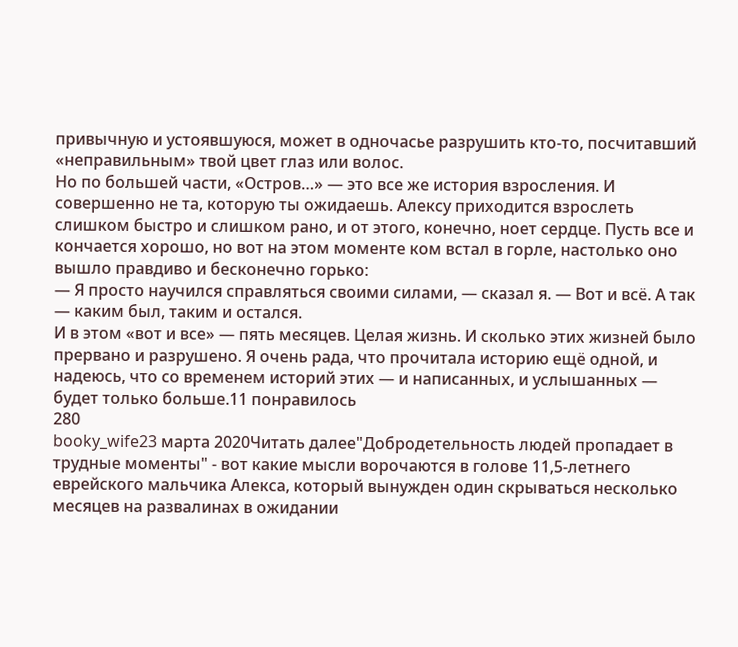привычную и устоявшуюся, может в одночасье разрушить кто-то, посчитавший «неправильным» твой цвет глаз или волос.
Но по большей части, «Остров…» — это все же история взросления. И совершенно не та, которую ты ожидаешь. Алексу приходится взрослеть слишком быстро и слишком рано, и от этого, конечно, ноет сердце. Пусть все и кончается хорошо, но вот на этом моменте ком встал в горле, настолько оно вышло правдиво и бесконечно горько:
— Я просто научился справляться своими силами, — сказал я. — Вот и всё. А так — каким был, таким и остался.
И в этом «вот и все» — пять месяцев. Целая жизнь. И сколько этих жизней было прервано и разрушено. Я очень рада, что прочитала историю ещё одной, и надеюсь, что со временем историй этих — и написанных, и услышанных — будет только больше.11 понравилось
280
booky_wife23 марта 2020Читать далее"Добродетельность людей пропадает в трудные моменты" - вот какие мысли ворочаются в голове 11,5-летнего еврейского мальчика Алекса, который вынужден один скрываться несколько месяцев на развалинах в ожидании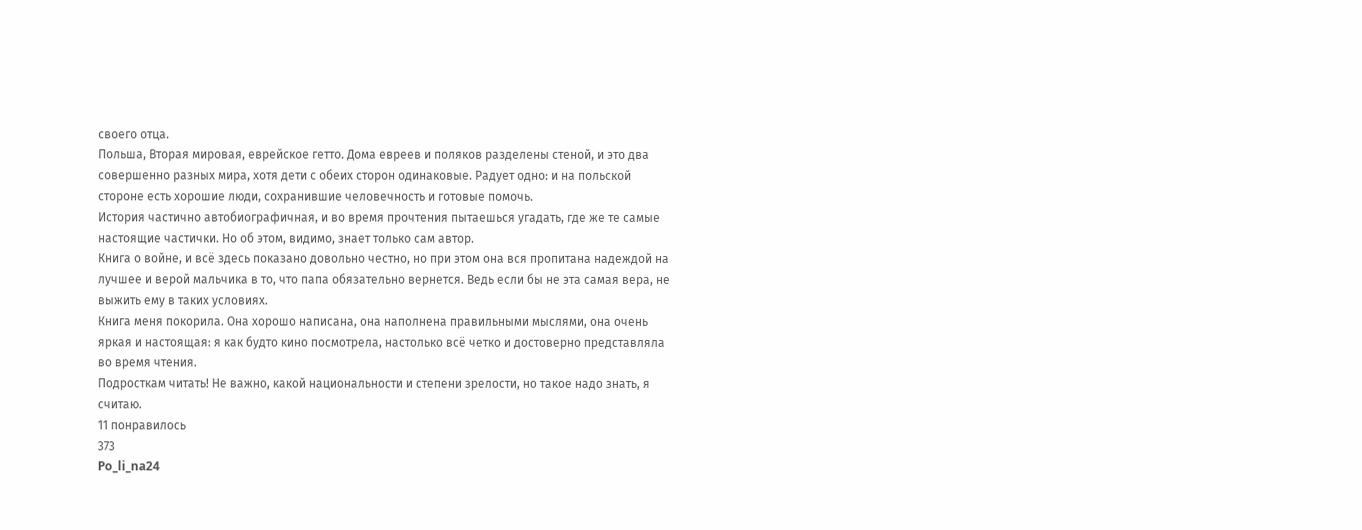своего отца.
Польша, Вторая мировая, еврейское гетто. Дома евреев и поляков разделены стеной, и это два совершенно разных мира, хотя дети с обеих сторон одинаковые. Радует одно: и на польской стороне есть хорошие люди, сохранившие человечность и готовые помочь.
История частично автобиографичная, и во время прочтения пытаешься угадать, где же те самые настоящие частички. Но об этом, видимо, знает только сам автор.
Книга о войне, и всё здесь показано довольно честно, но при этом она вся пропитана надеждой на лучшее и верой мальчика в то, что папа обязательно вернется. Ведь если бы не эта самая вера, не выжить ему в таких условиях.
Книга меня покорила. Она хорошо написана, она наполнена правильными мыслями, она очень яркая и настоящая: я как будто кино посмотрела, настолько всё четко и достоверно представляла во время чтения.
Подросткам читать! Не важно, какой национальности и степени зрелости, но такое надо знать, я считаю.
11 понравилось
373
Po_li_na24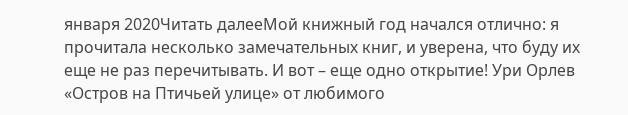января 2020Читать далееМой книжный год начался отлично: я прочитала несколько замечательных книг, и уверена, что буду их еще не раз перечитывать. И вот – еще одно открытие! Ури Орлев «Остров на Птичьей улице» от любимого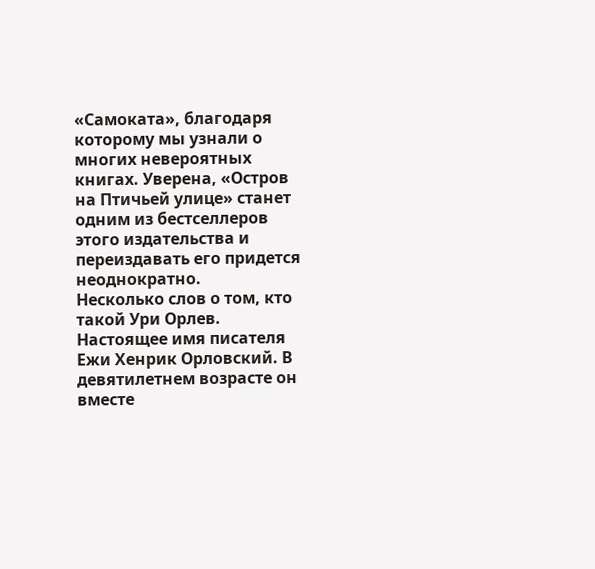«Самоката», благодаря которому мы узнали о многих невероятных книгах. Уверена, «Остров на Птичьей улице» станет одним из бестселлеров этого издательства и переиздавать его придется неоднократно.
Несколько слов о том, кто такой Ури Орлев. Настоящее имя писателя Ежи Хенрик Орловский. В девятилетнем возрасте он вместе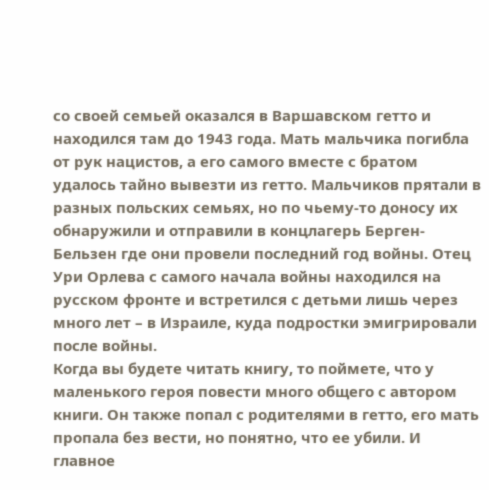со своей семьей оказался в Варшавском гетто и находился там до 1943 года. Мать мальчика погибла от рук нацистов, а его самого вместе с братом удалось тайно вывезти из гетто. Мальчиков прятали в разных польских семьях, но по чьему-то доносу их обнаружили и отправили в концлагерь Берген-Бельзен где они провели последний год войны. Отец Ури Орлева с самого начала войны находился на русском фронте и встретился с детьми лишь через много лет – в Израиле, куда подростки эмигрировали после войны.
Когда вы будете читать книгу, то поймете, что у маленького героя повести много общего с автором книги. Он также попал с родителями в гетто, его мать пропала без вести, но понятно, что ее убили. И главное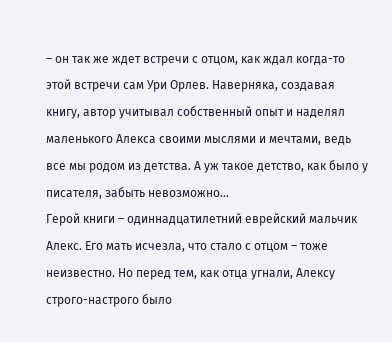– он так же ждет встречи с отцом, как ждал когда-то этой встречи сам Ури Орлев. Наверняка, создавая книгу, автор учитывал собственный опыт и наделял маленького Алекса своими мыслями и мечтами, ведь все мы родом из детства. А уж такое детство, как было у писателя, забыть невозможно…
Герой книги – одиннадцатилетний еврейский мальчик Алекс. Его мать исчезла, что стало с отцом – тоже неизвестно. Но перед тем, как отца угнали, Алексу строго-настрого было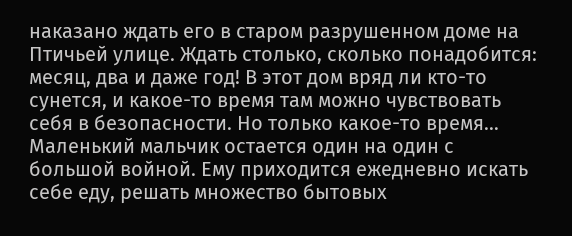наказано ждать его в старом разрушенном доме на Птичьей улице. Ждать столько, сколько понадобится: месяц, два и даже год! В этот дом вряд ли кто-то сунется, и какое-то время там можно чувствовать себя в безопасности. Но только какое-то время…
Маленький мальчик остается один на один с большой войной. Ему приходится ежедневно искать себе еду, решать множество бытовых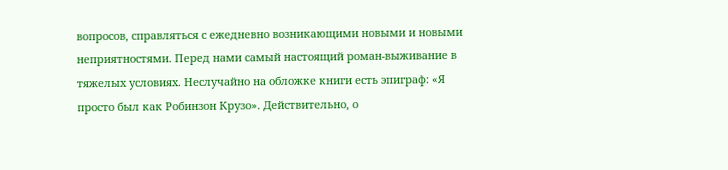вопросов, справляться с ежедневно возникающими новыми и новыми неприятностями. Перед нами самый настоящий роман-выживание в тяжелых условиях. Неслучайно на обложке книги есть эпиграф: «Я просто был как Робинзон Крузо». Действительно, о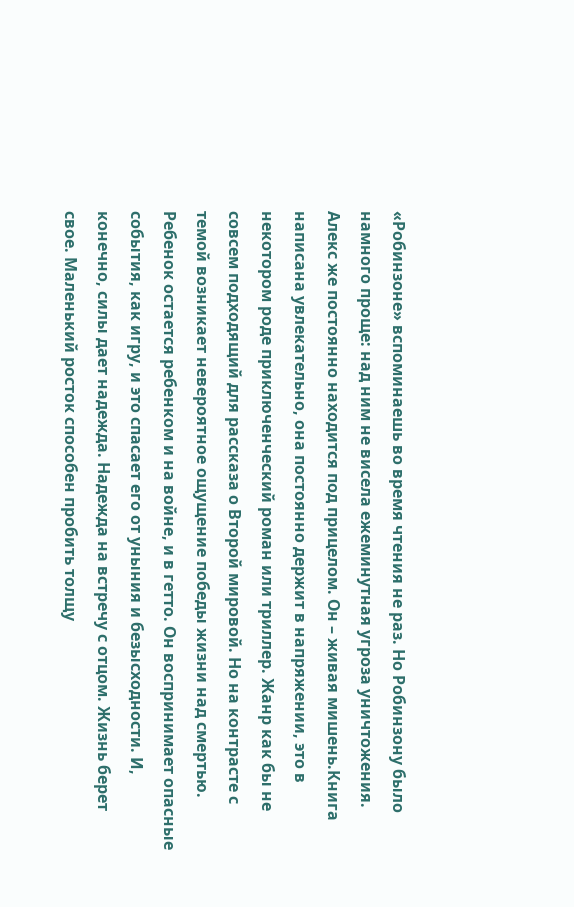«Робинзоне» вспоминаешь во время чтения не раз. Но Робинзону было намного проще: над ним не висела ежеминутная угроза уничтожения. Алекс же постоянно находится под прицелом. Он – живая мишень.Книга написана увлекательно, она постоянно держит в напряжении, это в некотором роде приключенческий роман или триллер. Жанр как бы не совсем подходящий для рассказа о Второй мировой. Но на контрасте с темой возникает невероятное ощущение победы жизни над смертью. Ребенок остается ребенком и на войне, и в гетто. Он воспринимает опасные события, как игру, и это спасает его от уныния и безысходности. И, конечно, силы дает надежда. Надежда на встречу с отцом. Жизнь берет свое. Маленький росток способен пробить толщу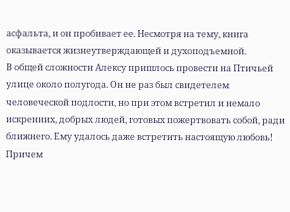асфальта, и он пробивает ее. Несмотря на тему, книга оказывается жизнеутверждающей и духоподъемной.
В общей сложности Алексу пришлось провести на Птичьей улице около полугода. Он не раз был свидетелем человеческой подлости, но при этом встретил и немало искренних, добрых людей, готовых пожертвовать собой, ради ближнего. Ему удалось даже встретить настоящую любовь! Причем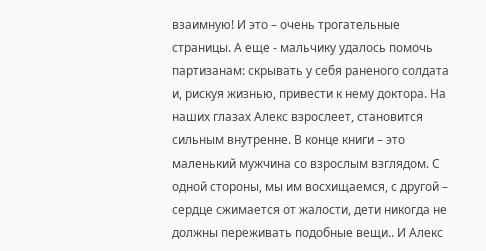взаимную! И это – очень трогательные страницы. А еще - мальчику удалось помочь партизанам: скрывать у себя раненого солдата и, рискуя жизнью, привести к нему доктора. На наших глазах Алекс взрослеет, становится сильным внутренне. В конце книги – это маленький мужчина со взрослым взглядом. С одной стороны, мы им восхищаемся, с другой – сердце сжимается от жалости, дети никогда не должны переживать подобные вещи.. И Алекс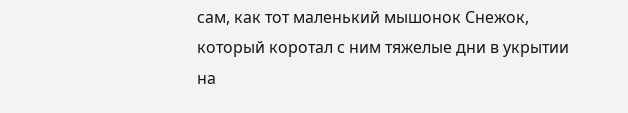сам, как тот маленький мышонок Снежок, который коротал с ним тяжелые дни в укрытии на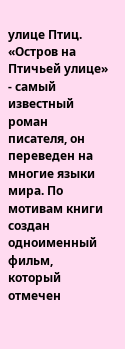улице Птиц.
«Остров на Птичьей улице» - самый известный роман писателя, он переведен на многие языки мира. По мотивам книги создан одноименный фильм, который отмечен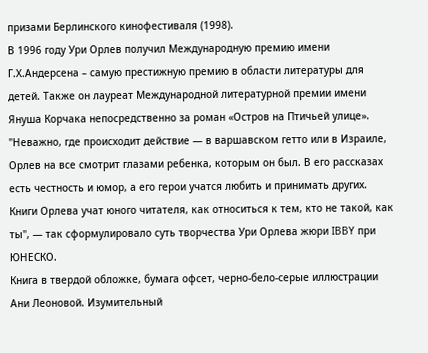призами Берлинского кинофестиваля (1998).
В 1996 году Ури Орлев получил Международную премию имени Г.Х.Андерсена – самую престижную премию в области литературы для детей. Также он лауреат Международной литературной премии имени Януша Корчака непосредственно за роман «Остров на Птичьей улице».
"Неважно, где происходит действие — в варшавском гетто или в Израиле, Орлев на все смотрит глазами ребенка, которым он был. В его рассказах есть честность и юмор, а его герои учатся любить и принимать других. Книги Орлева учат юного читателя, как относиться к тем, кто не такой, как ты", — так сформулировало суть творчества Ури Орлева жюри IBBY при ЮНЕСКО.
Книга в твердой обложке, бумага офсет, черно-бело-серые иллюстрации Ани Леоновой. Изумительный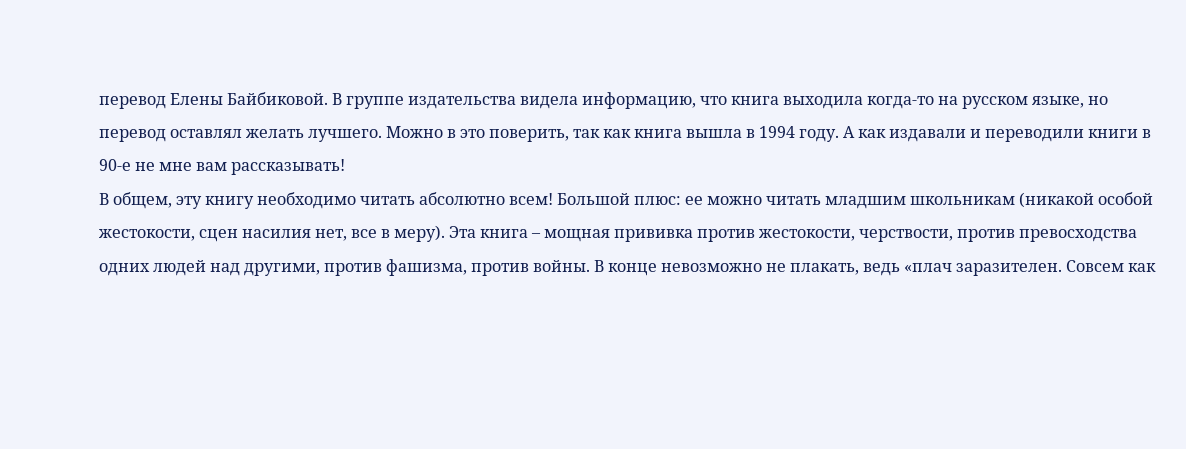перевод Елены Байбиковой. В группе издательства видела информацию, что книга выходила когда-то на русском языке, но перевод оставлял желать лучшего. Можно в это поверить, так как книга вышла в 1994 году. А как издавали и переводили книги в 90-е не мне вам рассказывать!
В общем, эту книгу необходимо читать абсолютно всем! Большой плюс: ее можно читать младшим школьникам (никакой особой жестокости, сцен насилия нет, все в меру). Эта книга – мощная прививка против жестокости, черствости, против превосходства одних людей над другими, против фашизма, против войны. В конце невозможно не плакать, ведь «плач заразителен. Совсем как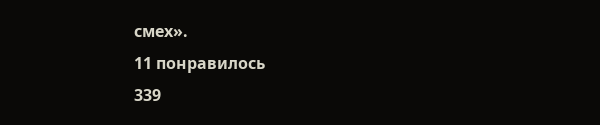смех».
11 понравилось
339